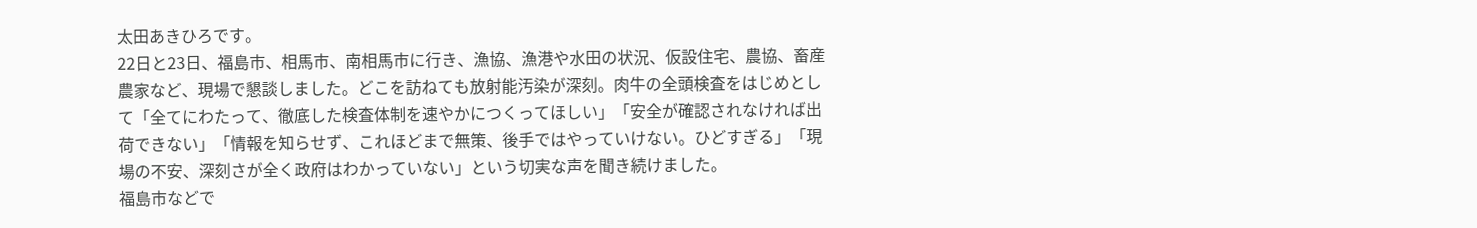太田あきひろです。
22日と23日、福島市、相馬市、南相馬市に行き、漁協、漁港や水田の状況、仮設住宅、農協、畜産農家など、現場で懇談しました。どこを訪ねても放射能汚染が深刻。肉牛の全頭検査をはじめとして「全てにわたって、徹底した検査体制を速やかにつくってほしい」「安全が確認されなければ出荷できない」「情報を知らせず、これほどまで無策、後手ではやっていけない。ひどすぎる」「現場の不安、深刻さが全く政府はわかっていない」という切実な声を聞き続けました。
福島市などで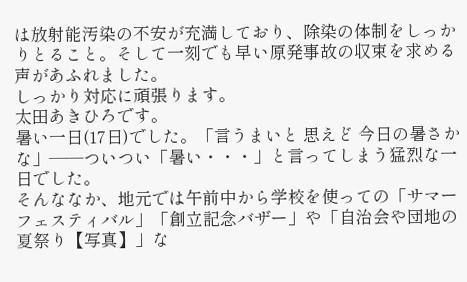は放射能汚染の不安が充満しており、除染の体制をしっかりとること。そして一刻でも早い原発事故の収束を求める声があふれました。
しっかり対応に頑張ります。
太田あきひろです。
暑い一日(17日)でした。「言うまいと 思えど 今日の暑さかな」――ついつい「暑い・・・」と言ってしまう猛烈な一日でした。
そんななか、地元では午前中から学校を使っての「サマーフェスティバル」「創立記念バザー」や「自治会や団地の夏祭り【写真】」な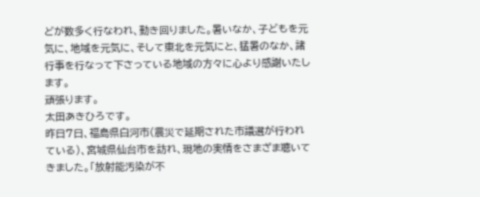どが数多く行なわれ、動き回りました。暑いなか、子どもを元気に、地域を元気に、そして東北を元気にと、猛暑のなか、諸行事を行なって下さっている地域の方々に心より感謝いたします。
頑張ります。
太田あきひろです。
昨日7日、福島県白河市(震災で延期された市議選が行われている)、宮城県仙台市を訪れ、現地の実情をさまざま聴いてきました。「放射能汚染が不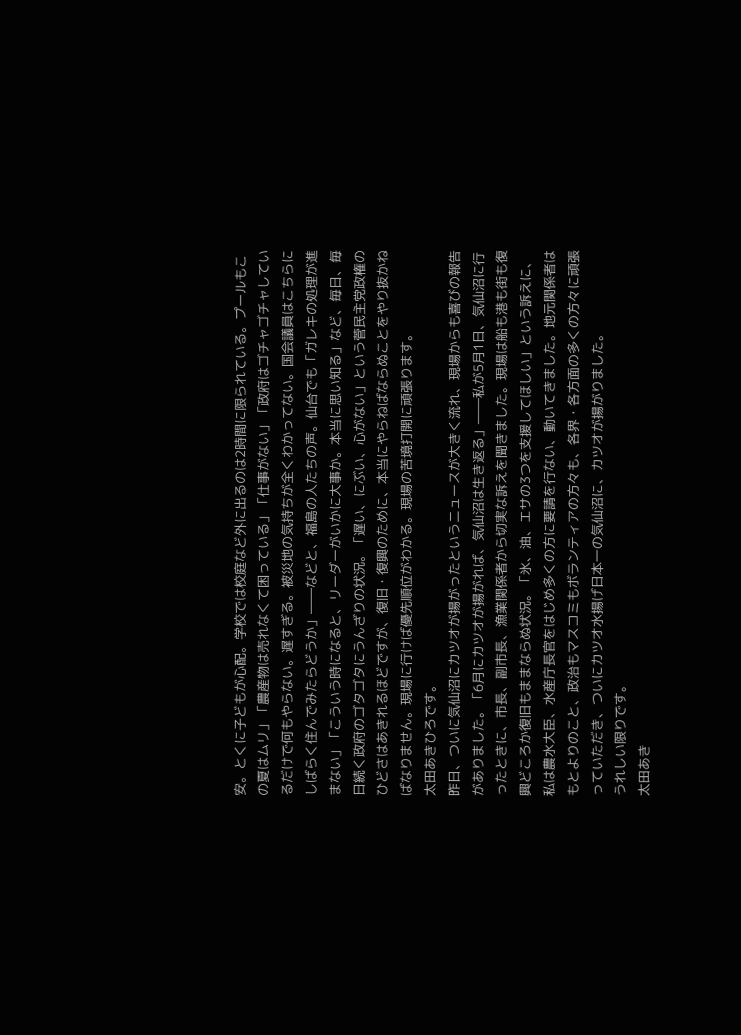安。とくに子どもが心配。学校では校庭など外に出るのは2時間に限られている。プールもこの夏はムリ」「農産物は売れなくて困っている」「仕事がない」「政府はゴチャゴチャしているだけで何もやらない。遅すぎる。被災地の気持ちが全くわかってない。国会議員はこちらにしばらく住んでみたらどうか」――などと、福島の人たちの声。仙台でも「ガレキの処理が進まない」「こういう時になると、リーダーがいかに大事か。本当に思い知る」など、毎日、毎日続く政府のゴタゴタにうんざりの状況。「遅い、にぶい、心がない」という菅民主党政権のひどさはあきれるほどですが、復旧・復興のために、本当にやらねばならぬことをやり抜かねばなりません。現場に行けば優先順位がわかる。現場の苦境打開に頑張ります。
太田あきひろです。
昨日、ついに気仙沼にカツオが揚がったというニュースが大きく流れ、現場からも喜びの報告がありました。「6月にカツオが揚がれば、気仙沼は生き返る」――私が5月1日、気仙沼に行ったときに、市長、副市長、漁業関係者から切実な訴えを聞きました。現場は船も港も街も復興どころか復旧もままならぬ状況。「氷、油、エサの3つを支援してほしい」という訴えに、私は農水大臣、水産庁長官をはじめ多くの方に要請を行ない、動いてきました。地元関係者はもとよりのこと、政治もマスコミもボランティアの方々も、各界・各方面の多くの方々に頑張っていただき、ついにカツオ水揚げ日本一の気仙沼に、カツオが揚がりました。
うれしい限りです。
太田あき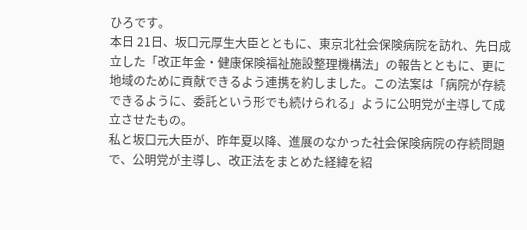ひろです。
本日 21日、坂口元厚生大臣とともに、東京北社会保険病院を訪れ、先日成立した「改正年金・健康保険福祉施設整理機構法」の報告とともに、更に地域のために貢献できるよう連携を約しました。この法案は「病院が存続できるように、委託という形でも続けられる」ように公明党が主導して成立させたもの。
私と坂口元大臣が、昨年夏以降、進展のなかった社会保険病院の存続問題で、公明党が主導し、改正法をまとめた経緯を紹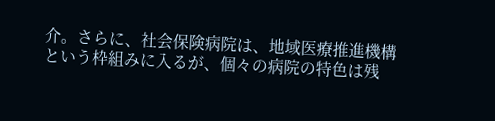介。さらに、社会保険病院は、地域医療推進機構という枠組みに入るが、個々の病院の特色は残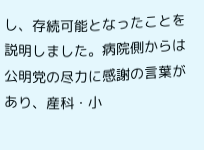し、存続可能となったことを説明しました。病院側からは公明党の尽力に感謝の言葉があり、産科・小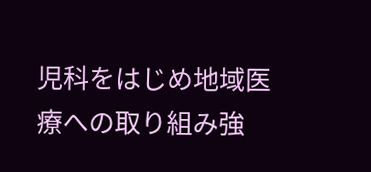児科をはじめ地域医療への取り組み強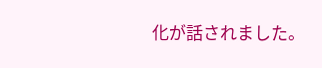化が話されました。